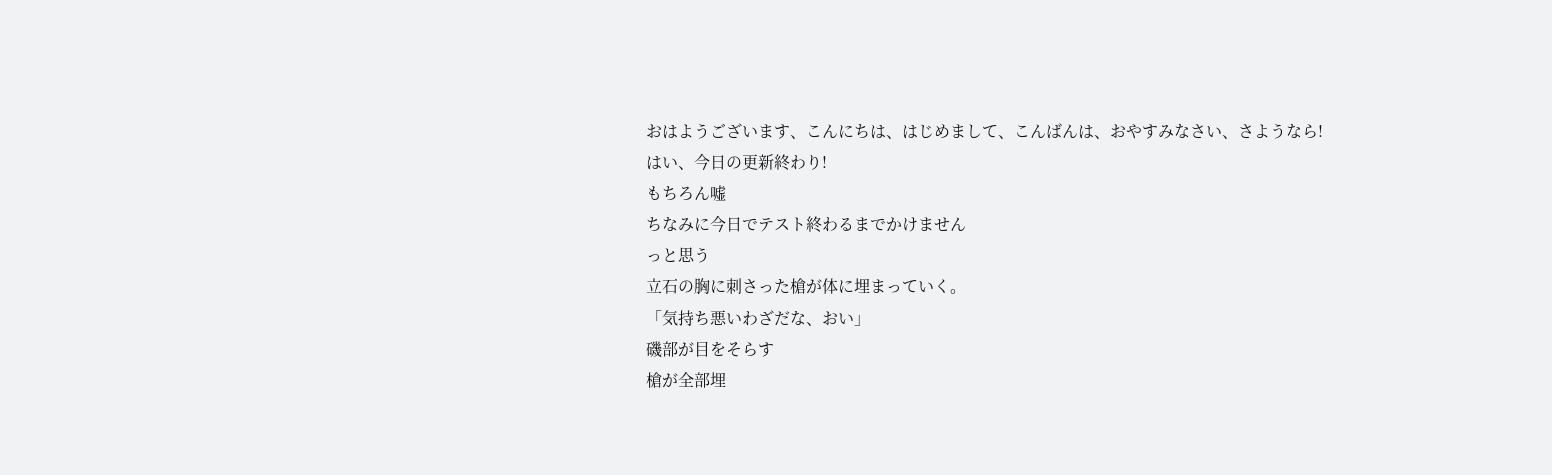おはようございます、こんにちは、はじめまして、こんばんは、おやすみなさい、さようなら!
はい、今日の更新終わり!
もちろん嘘
ちなみに今日でテスト終わるまでかけません
っと思う
立石の胸に刺さった槍が体に埋まっていく。
「気持ち悪いわざだな、おい」
磯部が目をそらす
槍が全部埋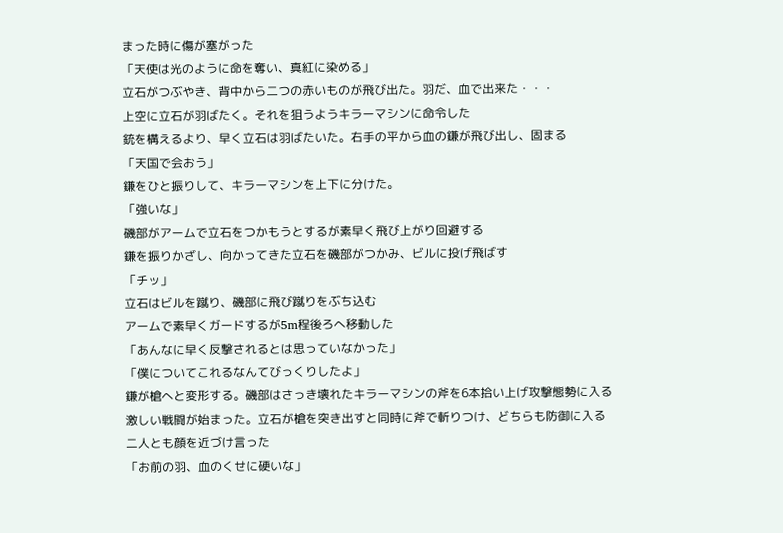まった時に傷が塞がった
「天使は光のように命を奪い、真紅に染める」
立石がつぶやき、背中から二つの赤いものが飛び出た。羽だ、血で出来た・・・
上空に立石が羽ばたく。それを狙うようキラーマシンに命令した
銃を構えるより、早く立石は羽ばたいた。右手の平から血の鎌が飛び出し、固まる
「天国で会おう」
鎌をひと振りして、キラーマシンを上下に分けた。
「強いな」
磯部がアームで立石をつかもうとするが素早く飛び上がり回避する
鎌を振りかざし、向かってきた立石を磯部がつかみ、ビルに投げ飛ばす
「チッ」
立石はビルを蹴り、磯部に飛び蹴りをぶち込む
アームで素早くガードするが5m程後ろへ移動した
「あんなに早く反撃されるとは思っていなかった」
「僕についてこれるなんてびっくりしたよ」
鎌が槍へと変形する。磯部はさっき壊れたキラーマシンの斧を6本拾い上げ攻撃態勢に入る
激しい戦闘が始まった。立石が槍を突き出すと同時に斧で斬りつけ、どちらも防御に入る
二人とも顔を近づけ言った
「お前の羽、血のくせに硬いな」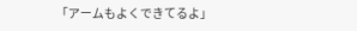「アームもよくできてるよ」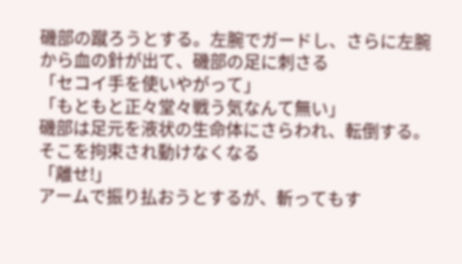磯部の蹴ろうとする。左腕でガードし、さらに左腕から血の針が出て、磯部の足に刺さる
「セコイ手を使いやがって」
「もともと正々堂々戦う気なんて無い」
磯部は足元を液状の生命体にさらわれ、転倒する。そこを拘束され動けなくなる
「離せ!」
アームで振り払おうとするが、斬ってもす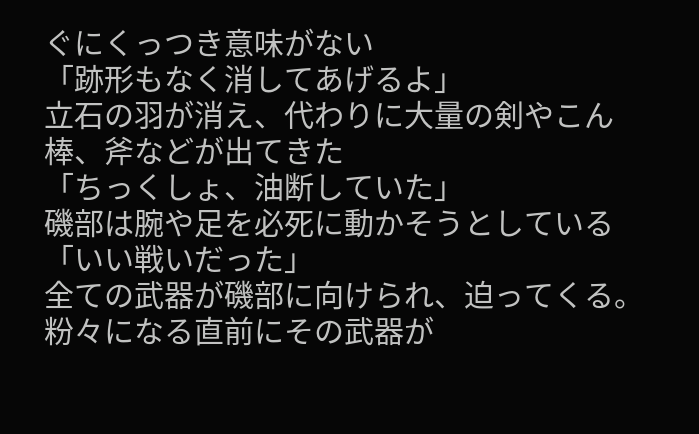ぐにくっつき意味がない
「跡形もなく消してあげるよ」
立石の羽が消え、代わりに大量の剣やこん棒、斧などが出てきた
「ちっくしょ、油断していた」
磯部は腕や足を必死に動かそうとしている
「いい戦いだった」
全ての武器が磯部に向けられ、迫ってくる。
粉々になる直前にその武器が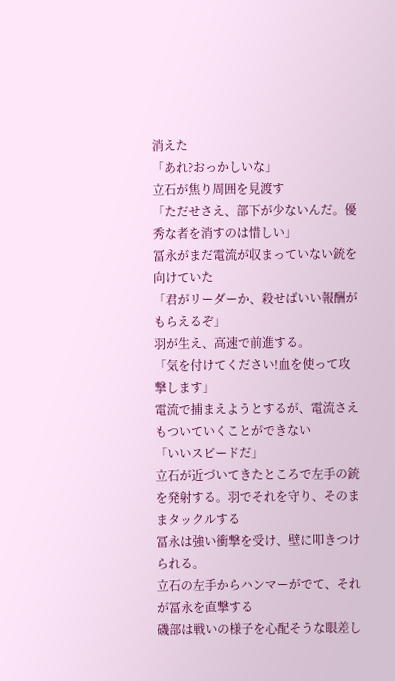消えた
「あれ?おっかしいな」
立石が焦り周囲を見渡す
「ただせさえ、部下が少ないんだ。優秀な者を消すのは惜しい」
冨永がまだ電流が収まっていない銃を向けていた
「君がリーダーか、殺せばいい報酬がもらえるぞ」
羽が生え、高速で前進する。
「気を付けてください!血を使って攻撃します」
電流で捕まえようとするが、電流さえもついていくことができない
「いいスピードだ」
立石が近づいてきたところで左手の銃を発射する。羽でそれを守り、そのままタックルする
冨永は強い衝撃を受け、壁に叩きつけられる。
立石の左手からハンマーがでて、それが冨永を直撃する
磯部は戦いの様子を心配そうな眼差し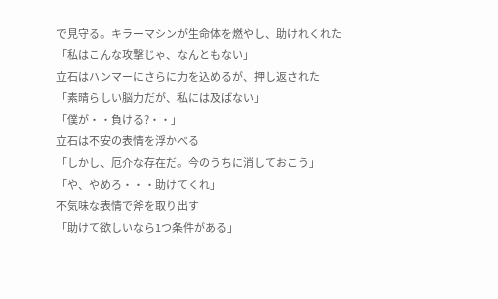で見守る。キラーマシンが生命体を燃やし、助けれくれた
「私はこんな攻撃じゃ、なんともない」
立石はハンマーにさらに力を込めるが、押し返された
「素晴らしい脳力だが、私には及ばない」
「僕が・・負ける?・・」
立石は不安の表情を浮かべる
「しかし、厄介な存在だ。今のうちに消しておこう」
「や、やめろ・・・助けてくれ」
不気味な表情で斧を取り出す
「助けて欲しいなら1つ条件がある」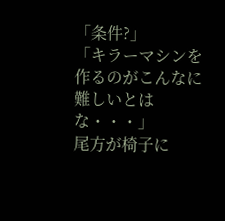「条件?」
「キラーマシンを作るのがこんなに難しいとはな・・・」
尾方が椅子に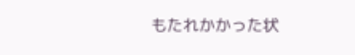もたれかかった状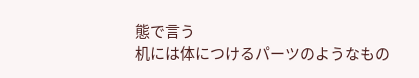態で言う
机には体につけるパーツのようなもの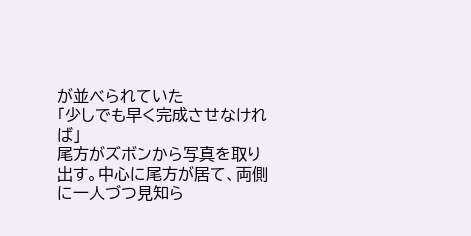が並べられていた
「少しでも早く完成させなければ」
尾方がズボンから写真を取り出す。中心に尾方が居て、両側に一人づつ見知ら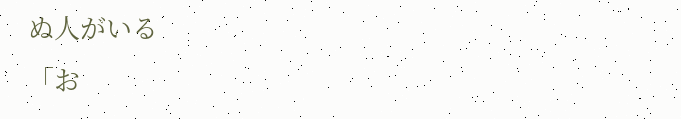ぬ人がいる
「お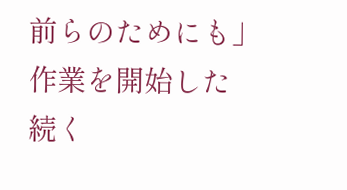前らのためにも」
作業を開始した
続く